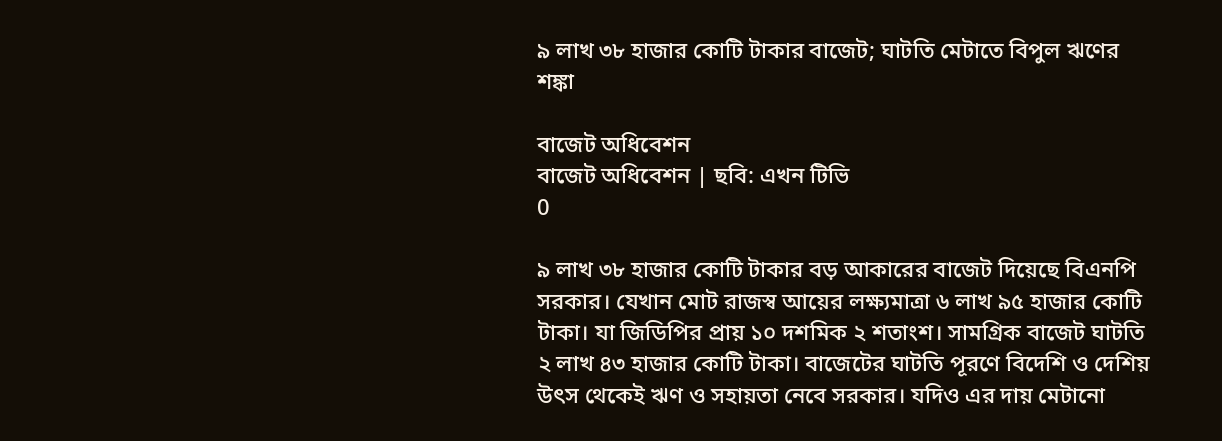৯ লাখ ৩৮ হাজার কোটি টাকার বাজেট; ঘাটতি মেটাতে বিপুল ঋণের শঙ্কা

বাজেট অধিবেশন
বাজেট অধিবেশন | ছবি: এখন টিভি
0

৯ লাখ ৩৮ হাজার কোটি টাকার বড় আকারের বাজেট দিয়েছে বিএনপি সরকার। যেখান মোট রাজস্ব আয়ের লক্ষ্যমাত্রা ৬ লাখ ৯৫ হাজার কোটি টাকা। যা জিডিপির প্রায় ১০ দশমিক ২ শতাংশ। সামগ্রিক বাজেট ঘাটতি ২ লাখ ৪৩ হাজার কোটি টাকা। বাজেটের ঘাটতি পূরণে বিদেশি ও দেশিয় উৎস থেকেই ঋণ ও সহায়তা নেবে সরকার। যদিও এর দায় মেটানো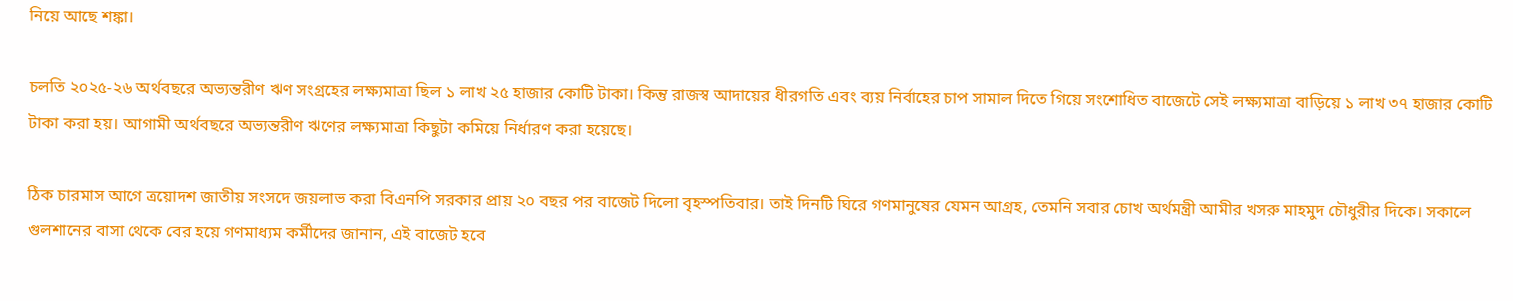নিয়ে আছে শঙ্কা।

চলতি ২০২৫-২৬ অর্থবছরে অভ্যন্তরীণ ঋণ সংগ্রহের লক্ষ্যমাত্রা ছিল ১ লাখ ২৫ হাজার কোটি টাকা। কিন্তু রাজস্ব আদায়ের ধীরগতি এবং ব্যয় নির্বাহের চাপ সামাল দিতে গিয়ে সংশোধিত বাজেটে সেই লক্ষ্যমাত্রা বাড়িয়ে ১ লাখ ৩৭ হাজার কোটি টাকা করা হয়। আগামী অর্থবছরে অভ্যন্তরীণ ঋণের লক্ষ্যমাত্রা কিছুটা কমিয়ে নির্ধারণ করা হয়েছে।

ঠিক চারমাস আগে ত্রয়োদশ জাতীয় সংসদে জয়লাভ করা বিএনপি সরকার প্রায় ২০ বছর পর বাজেট দিলো বৃহস্পতিবার। তাই দিনটি ঘিরে গণমানুষের যেমন আগ্রহ, তেমনি সবার চোখ অর্থমন্ত্রী আমীর খসরু মাহমুদ চৌধুরীর দিকে। সকালে গুলশানের বাসা থেকে বের হয়ে গণমাধ্যম কর্মীদের জানান, এই বাজেট হবে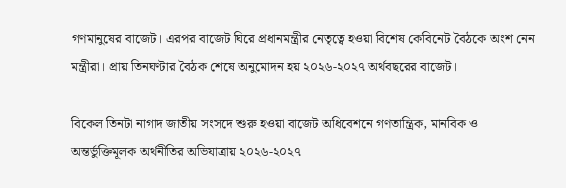গণমানুষের বাজেট। এরপর বাজেট ঘিরে প্রধানমন্ত্রীর নেতৃত্বে হওয়া বিশেষ কেবিনেট বৈঠকে অংশ নেন মন্ত্রীরা। প্রায় তিনঘণ্টার বৈঠক শেষে অনুমোদন হয় ২০২৬-২০২৭ অর্থবছরের বাজেট।

বিকেল তিনটা নাগাদ জাতীয় সংসদে শুরু হওয়া বাজেট অধিবেশনে গণতান্ত্রিক, মানবিক ও অন্তর্ভুক্তিমূলক অর্থনীতির অভিযাত্রায় ২০২৬-২০২৭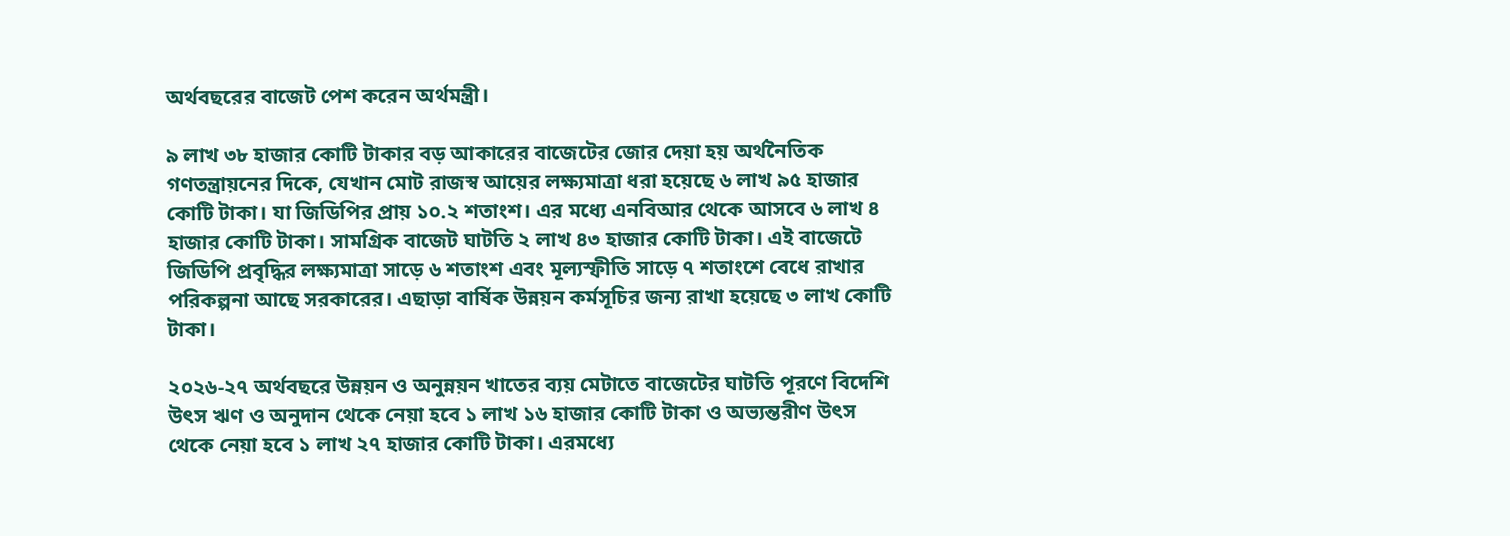অর্থবছরের বাজেট পেশ করেন অর্থমন্ত্রী।

৯ লাখ ৩৮ হাজার কোটি টাকার বড় আকারের বাজেটের জোর দেয়া হয় অর্থনৈতিক গণতন্ত্রায়নের দিকে, যেখান মোট রাজস্ব আয়ের লক্ষ্যমাত্রা ধরা হয়েছে ৬ লাখ ৯৫ হাজার কোটি টাকা। যা জিডিপির প্রায় ১০.২ শতাংশ। এর মধ্যে এনবিআর থেকে আসবে ৬ লাখ ৪ হাজার কোটি টাকা। সামগ্রিক বাজেট ঘাটতি ২ লাখ ৪৩ হাজার কোটি টাকা। এই বাজেটে জিডিপি প্রবৃদ্ধির লক্ষ্যমাত্রা সাড়ে ৬ শতাংশ এবং মূল্যস্ফীতি সাড়ে ৭ শতাংশে বেধে রাখার পরিকল্পনা আছে সরকারের। এছাড়া বার্ষিক উন্নয়ন কর্মসূচির জন্য রাখা হয়েছে ৩ লাখ কোটি টাকা।

২০২৬-২৭ অর্থবছরে উন্নয়ন ও অনুন্নয়ন খাতের ব্যয় মেটাতে বাজেটের ঘাটতি পূরণে বিদেশি উৎস ঋণ ও অনুদান থেকে নেয়া হবে ১ লাখ ১৬ হাজার কোটি টাকা ও অভ্যন্তরীণ উৎস থেকে নেয়া হবে ১ লাখ ২৭ হাজার কোটি টাকা। এরমধ্যে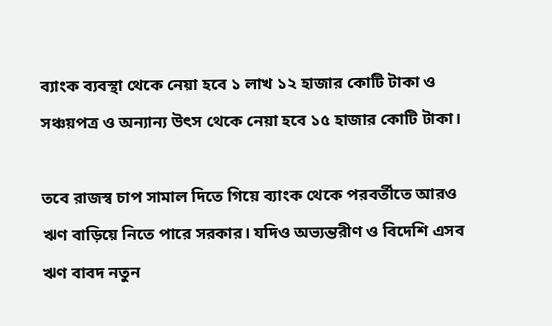ব্যাংক ব্যবস্থা থেকে নেয়া হবে ১ লাখ ১২ হাজার কোটি টাকা ও সঞ্চয়পত্র ও অন্যান্য উৎস থেকে নেয়া হবে ১৫ হাজার কোটি টাকা।

তবে রাজস্ব চাপ সামাল দিতে গিয়ে ব্যাংক থেকে পরবর্তীতে আরও ঋণ বাড়িয়ে নিতে পারে সরকার। যদিও অভ্যন্তরীণ ও বিদেশি এসব ঋণ বাবদ নতুন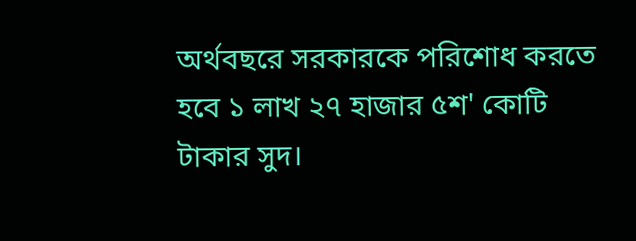অর্থবছরে সরকারকে পরিশোধ করতে হবে ১ লাখ ২৭ হাজার ৫শ' কোটি টাকার সুদ।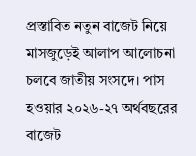প্রস্তাবিত নতুন বাজেট নিয়ে মাসজুড়েই আলাপ আলোচনা চলবে জাতীয় সংসদে। পাস হওয়ার ২০২৬-২৭ অর্থবছরের বাজেট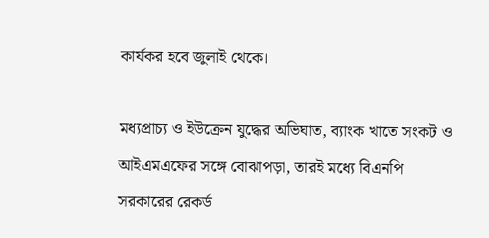কার্যকর হবে জুলাই থেকে।

মধ্যপ্রাচ্য ও ইউক্রেন যুদ্ধের অভিঘাত, ব্যাংক খাতে সংকট ও আইএমএফের সঙ্গে বোঝাপড়া, তারই মধ্যে বিএনপি সরকারের রেকর্ড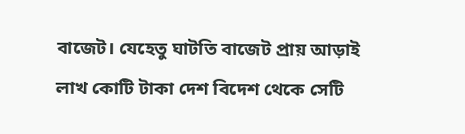বাজেট। যেহেতু ঘাটতি বাজেট প্রায় আড়াই লাখ কোটি টাকা দেশ বিদেশ থেকে সেটি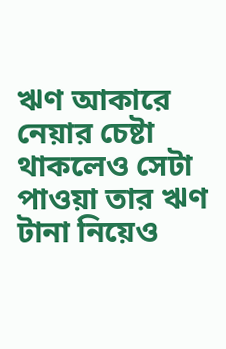ঋণ আকারে নেয়ার চেষ্টা থাকলেও সেটা পাওয়া তার ঋণ টানা নিয়েও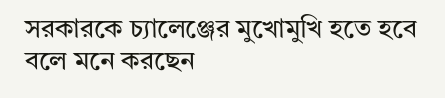সরকারকে চ্যালেঞ্জের মুখোমুখি হতে হবে বলে মনে করছেন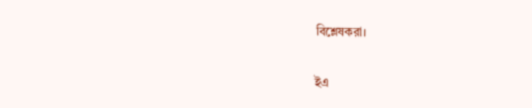বিশ্লেষকরা।

ইএ